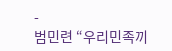-
범민련 “우리민족끼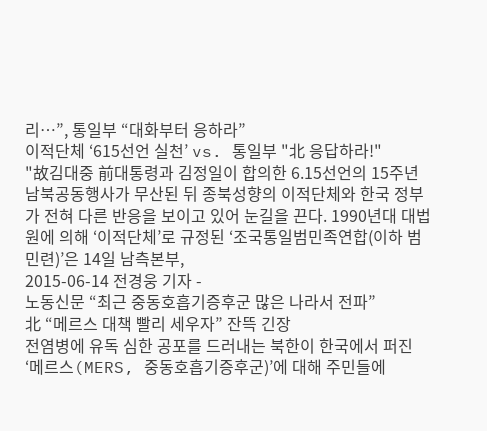리…”, 통일부 “대화부터 응하라”
이적단체 ‘615선언 실천’ vs. 통일부 "北 응답하라!"
"故김대중 前대통령과 김정일이 합의한 6.15선언의 15주년 남북공동행사가 무산된 뒤 종북성향의 이적단체와 한국 정부가 전혀 다른 반응을 보이고 있어 눈길을 끈다. 1990년대 대법원에 의해 ‘이적단체’로 규정된 ‘조국통일범민족연합(이하 범민련)’은 14일 남측본부,
2015-06-14 전경웅 기자 -
노동신문 “최근 중동호흡기증후군 많은 나라서 전파”
北 “메르스 대책 빨리 세우자” 잔뜩 긴장
전염병에 유독 심한 공포를 드러내는 북한이 한국에서 퍼진 ‘메르스(MERS, 중동호흡기증후군)’에 대해 주민들에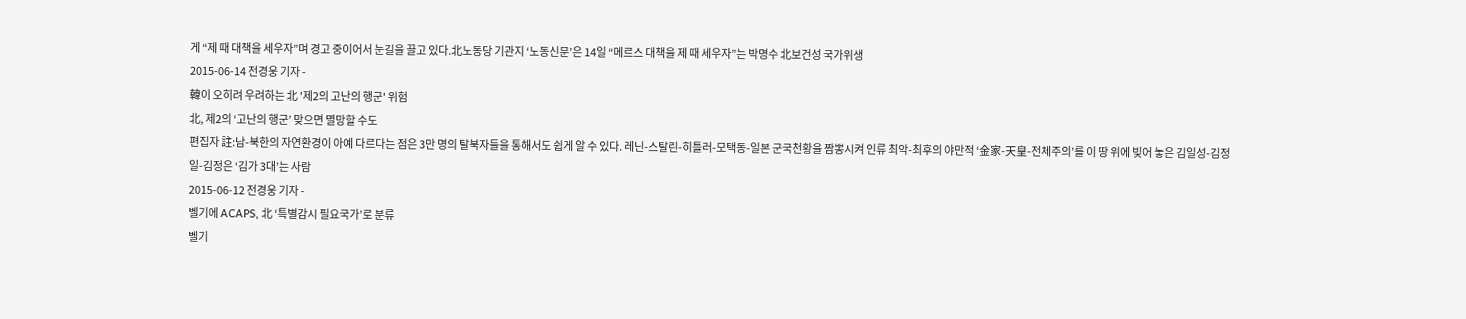게 “제 때 대책을 세우자”며 경고 중이어서 눈길을 끌고 있다.北노동당 기관지 ‘노동신문’은 14일 “메르스 대책을 제 때 세우자”는 박명수 北보건성 국가위생
2015-06-14 전경웅 기자 -
韓이 오히려 우려하는 北 '제2의 고난의 행군' 위험
北, 제2의 ‘고난의 행군’ 맞으면 멸망할 수도
편집자 註:남-북한의 자연환경이 아예 다르다는 점은 3만 명의 탈북자들을 통해서도 쉽게 알 수 있다. 레닌-스탈린-히틀러-모택동-일본 군국천황을 짬뽕시켜 인류 최악-최후의 야만적 ‘金家-天皇-전체주의’를 이 땅 위에 빚어 놓은 김일성-김정일-김정은 ‘김가 3대’는 사람
2015-06-12 전경웅 기자 -
벨기에 ACAPS, 北 ‘특별감시 필요국가’로 분류
벨기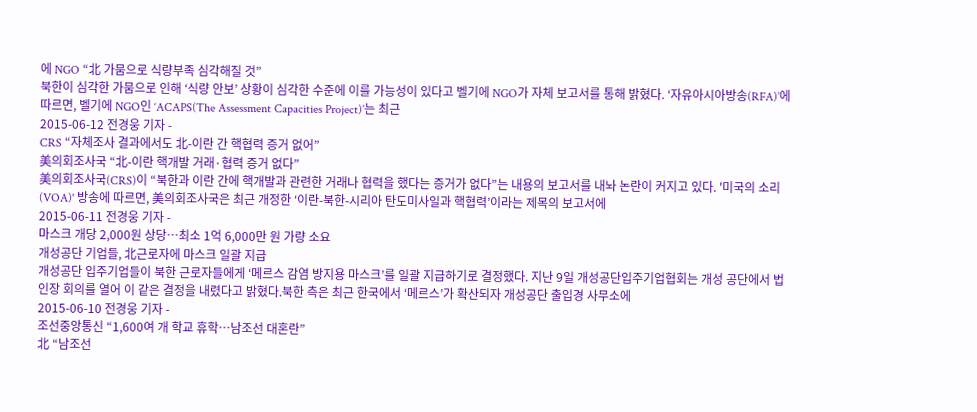에 NGO “北 가뭄으로 식량부족 심각해질 것”
북한이 심각한 가뭄으로 인해 ‘식량 안보’ 상황이 심각한 수준에 이를 가능성이 있다고 벨기에 NGO가 자체 보고서를 통해 밝혔다. ‘자유아시아방송(RFA)’에 따르면, 벨기에 NGO인 ‘ACAPS(The Assessment Capacities Project)’는 최근
2015-06-12 전경웅 기자 -
CRS “자체조사 결과에서도 北-이란 간 핵협력 증거 없어”
美의회조사국 “北-이란 핵개발 거래·협력 증거 없다”
美의회조사국(CRS)이 “북한과 이란 간에 핵개발과 관련한 거래나 협력을 했다는 증거가 없다”는 내용의 보고서를 내놔 논란이 커지고 있다. '미국의 소리(VOA)' 방송에 따르면, 美의회조사국은 최근 개정한 ‘이란-북한-시리아 탄도미사일과 핵협력’이라는 제목의 보고서에
2015-06-11 전경웅 기자 -
마스크 개당 2,000원 상당…최소 1억 6,000만 원 가량 소요
개성공단 기업들, 北근로자에 마스크 일괄 지급
개성공단 입주기업들이 북한 근로자들에게 ‘메르스 감염 방지용 마스크’를 일괄 지급하기로 결정했다. 지난 9일 개성공단입주기업협회는 개성 공단에서 법인장 회의를 열어 이 같은 결정을 내렸다고 밝혔다.북한 측은 최근 한국에서 ‘메르스’가 확산되자 개성공단 출입경 사무소에
2015-06-10 전경웅 기자 -
조선중앙통신 “1,600여 개 학교 휴학…남조선 대혼란”
北 “남조선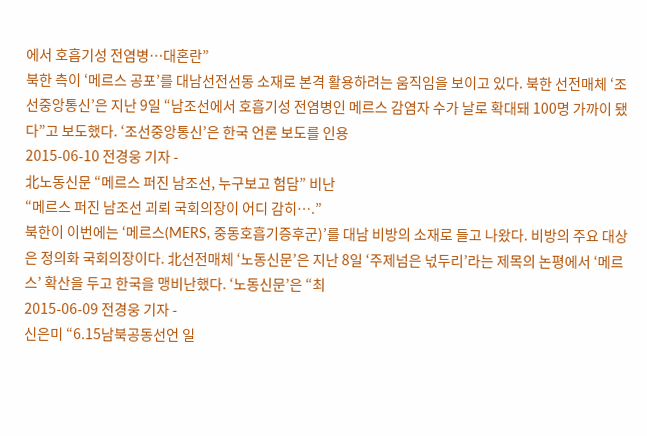에서 호흡기성 전염병…대혼란”
북한 측이 ‘메르스 공포’를 대남선전선동 소재로 본격 활용하려는 움직임을 보이고 있다. 북한 선전매체 ‘조선중앙통신’은 지난 9일 “남조선에서 호흡기성 전염병인 메르스 감염자 수가 날로 확대돼 100명 가까이 됐다”고 보도했다. ‘조선중앙통신’은 한국 언론 보도를 인용
2015-06-10 전경웅 기자 -
北노동신문 “메르스 퍼진 남조선, 누구보고 험담” 비난
“메르스 퍼진 남조선 괴뢰 국회의장이 어디 감히….”
북한이 이번에는 ‘메르스(MERS, 중동호흡기증후군)’를 대남 비방의 소재로 들고 나왔다. 비방의 주요 대상은 정의화 국회의장이다. 北선전매체 ‘노동신문’은 지난 8일 ‘주제넘은 넋두리’라는 제목의 논평에서 ‘메르스’ 확산을 두고 한국을 맹비난했다. ‘노동신문’은 “최
2015-06-09 전경웅 기자 -
신은미 “6.15남북공동선언 일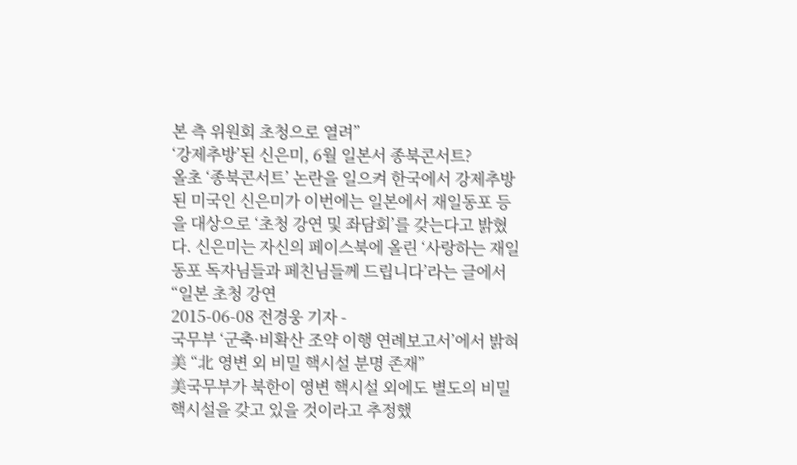본 측 위원회 초청으로 열려”
‘강제추방’된 신은미, 6월 일본서 종북콘서트?
올초 ‘종북콘서트’ 논란을 일으켜 한국에서 강제추방된 미국인 신은미가 이번에는 일본에서 재일동포 등을 대상으로 ‘초청 강연 및 좌담회’를 갖는다고 밝혔다. 신은미는 자신의 페이스북에 올린 ‘사랑하는 재일동포 독자님들과 페친님들께 드립니다’라는 글에서 “일본 초청 강연
2015-06-08 전경웅 기자 -
국무부 ‘군축·비확산 조약 이행 연례보고서’에서 밝혀
美 “北 영변 외 비밀 핵시설 분명 존재”
美국무부가 북한이 영변 핵시설 외에도 별도의 비밀 핵시설을 갖고 있을 것이라고 추정했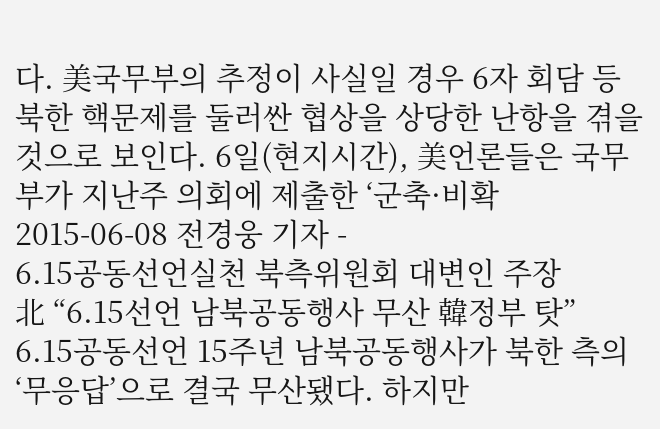다. 美국무부의 추정이 사실일 경우 6자 회담 등 북한 핵문제를 둘러싼 협상을 상당한 난항을 겪을 것으로 보인다. 6일(현지시간), 美언론들은 국무부가 지난주 의회에 제출한 ‘군축·비확
2015-06-08 전경웅 기자 -
6.15공동선언실천 북측위원회 대변인 주장
北 “6.15선언 남북공동행사 무산 韓정부 탓”
6.15공동선언 15주년 남북공동행사가 북한 측의 ‘무응답’으로 결국 무산됐다. 하지만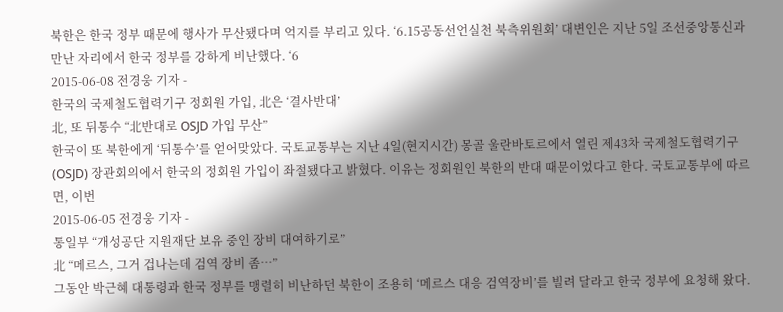북한은 한국 정부 때문에 행사가 무산됐다며 억지를 부리고 있다. ‘6.15공동선언실천 북측위원회’ 대변인은 지난 5일 조선중앙통신과 만난 자리에서 한국 정부를 강하게 비난했다. ‘6
2015-06-08 전경웅 기자 -
한국의 국제철도협력기구 정회원 가입, 北은 ‘결사반대’
北, 또 뒤통수 “北반대로 OSJD 가입 무산”
한국이 또 북한에게 ‘뒤통수’를 얻어맞았다. 국토교통부는 지난 4일(현지시간) 몽골 울란바토르에서 열린 제43차 국제철도협력기구(OSJD) 장관회의에서 한국의 정회원 가입이 좌절됐다고 밝혔다. 이유는 정회원인 북한의 반대 때문이었다고 한다. 국토교통부에 따르면, 이번
2015-06-05 전경웅 기자 -
통일부 “개성공단 지원재단 보유 중인 장비 대여하기로”
北 “메르스, 그거 겁나는데 검역 장비 좀…”
그동안 박근혜 대통령과 한국 정부를 맹렬히 비난하던 북한이 조용히 ‘메르스 대응 검역장비’를 빌려 달라고 한국 정부에 요청해 왔다.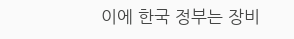이에 한국 정부는 장비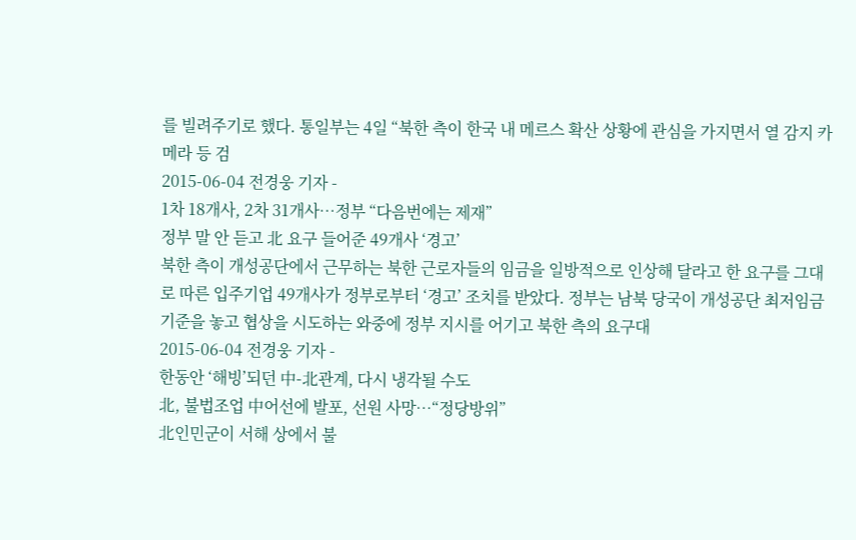를 빌려주기로 했다. 통일부는 4일 “북한 측이 한국 내 메르스 확산 상황에 관심을 가지면서 열 감지 카메라 등 검
2015-06-04 전경웅 기자 -
1차 18개사, 2차 31개사…정부 “다음번에는 제재”
정부 말 안 듣고 北 요구 들어준 49개사 ‘경고’
북한 측이 개성공단에서 근무하는 북한 근로자들의 임금을 일방적으로 인상해 달라고 한 요구를 그대로 따른 입주기업 49개사가 정부로부터 ‘경고’ 조치를 받았다. 정부는 남북 당국이 개성공단 최저임금 기준을 놓고 협상을 시도하는 와중에 정부 지시를 어기고 북한 측의 요구대
2015-06-04 전경웅 기자 -
한동안 ‘해빙’되던 中-北관계, 다시 냉각될 수도
北, 불법조업 中어선에 발포, 선원 사망…“정당방위”
北인민군이 서해 상에서 불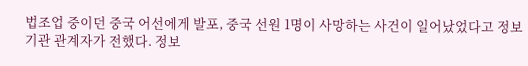법조업 중이던 중국 어선에게 발포, 중국 선원 1명이 사망하는 사건이 일어났었다고 정보기관 관계자가 전했다. 정보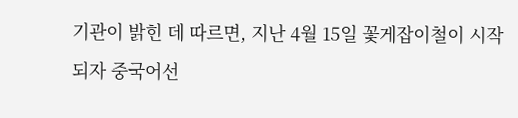기관이 밝힌 데 따르면, 지난 4월 15일 꽃게잡이철이 시작되자 중국어선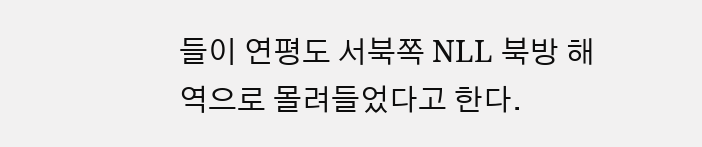들이 연평도 서북쪽 NLL 북방 해역으로 몰려들었다고 한다.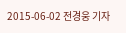2015-06-02 전경웅 기자